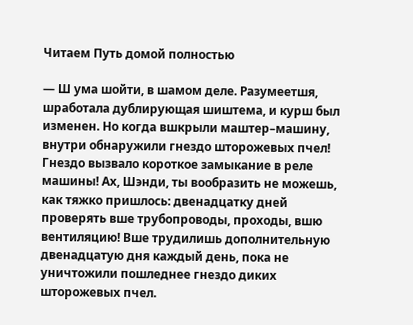Читаем Путь домой полностью

— Ш ума шойти, в шамом деле. Разумеетшя, шработала дублирующая шиштема, и курш был изменен. Но когда вшкрыли маштер–машину, внутри обнаружили гнездо шторожевых пчел! Гнездо вызвало короткое замыкание в реле машины! Ах, Шэнди, ты вообразить не можешь, как тяжко пришлось: двенадцатку дней проверять вше трубопроводы, проходы, вшю вентиляцию! Вше трудилишь дополнительную двенадцатую дня каждый день, пока не уничтожили пошледнее гнездо диких шторожевых пчел.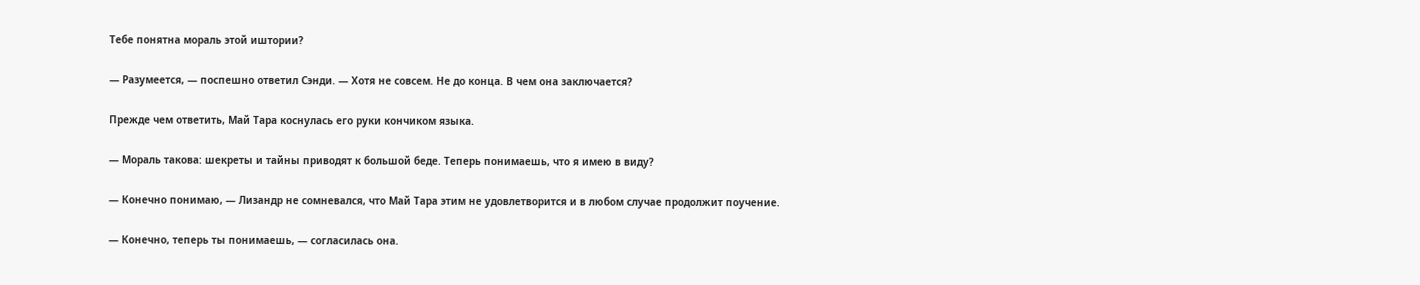Тебе понятна мораль этой иштории?

— Разумеется, — поспешно ответил Сэнди. — Хотя не совсем. Не до конца. В чем она заключается?

Прежде чем ответить, Май Тара коснулась его руки кончиком языка.

— Мораль такова: шекреты и тайны приводят к большой беде. Теперь понимаешь, что я имею в виду?

— Конечно понимаю, — Лизандр не сомневался, что Май Тара этим не удовлетворится и в любом случае продолжит поучение.

— Конечно, теперь ты понимаешь, — согласилась она.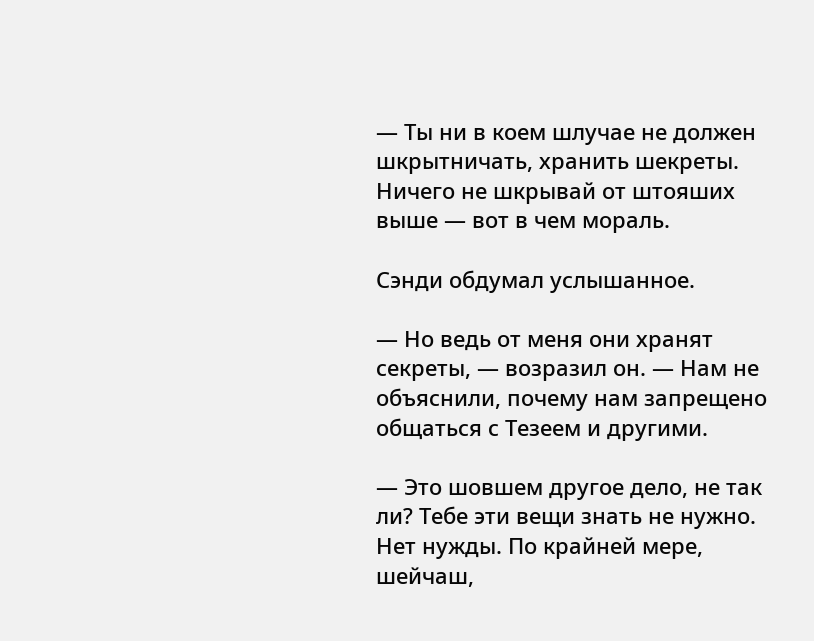— Ты ни в коем шлучае не должен шкрытничать, хранить шекреты. Ничего не шкрывай от штояших выше — вот в чем мораль.

Сэнди обдумал услышанное.

— Но ведь от меня они хранят секреты, — возразил он. — Нам не объяснили, почему нам запрещено общаться с Тезеем и другими.

— Это шовшем другое дело, не так ли? Тебе эти вещи знать не нужно. Нет нужды. По крайней мере, шейчаш,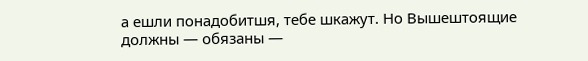а ешли понадобитшя, тебе шкажут. Но Вышештоящие должны — обязаны —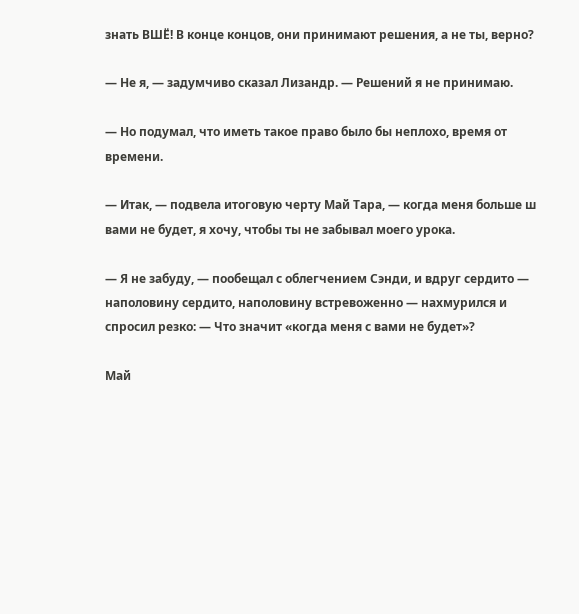знать ВШЁ! В конце концов, они принимают решения, а не ты, верно?

— Не я, — задумчиво сказал Лизандр. — Решений я не принимаю.

— Но подумал, что иметь такое право было бы неплохо, время от времени.

— Итак, — подвела итоговую черту Май Тара, — когда меня больше ш вами не будет, я хочу, чтобы ты не забывал моего урока.

— Я не забуду, — пообещал с облегчением Сэнди, и вдруг сердито — наполовину сердито, наполовину встревоженно — нахмурился и спросил резко: — Что значит «когда меня с вами не будет»?

Май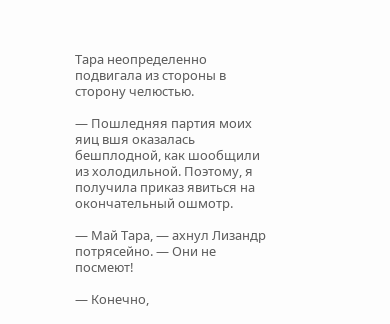Тара неопределенно подвигала из стороны в сторону челюстью.

— Пошледняя партия моих яиц вшя оказалась бешплодной, как шообщили из холодильной. Поэтому, я получила приказ явиться на окончательный ошмотр.

— Май Тара, — ахнул Лизандр потрясейно. — Они не посмеют!

— Конечно,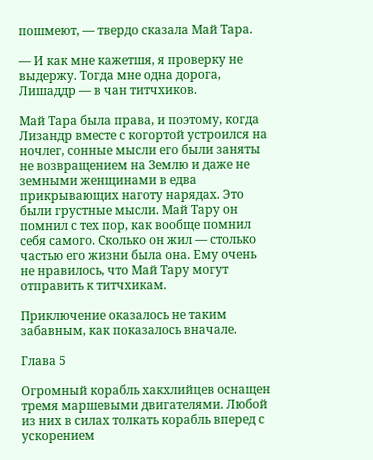пошмеют, — твердо сказала Май Тара.

— И как мне кажетшя, я проверку не выдержу. Тогда мне одна дорога, Лишаддр — в чан титчхиков.

Май Тара была права, и поэтому, когда Лизандр вместе с когортой устроился на ночлег, сонные мысли его были заняты не возвращением на Землю и даже не земными женщинами в едва прикрывающих наготу нарядах. Это были грустные мысли. Май Тару он помнил с тех пор, как вообще помнил себя самого. Сколько он жил — столько частью его жизни была она. Ему очень не нравилось, что Май Тару могут отправить к титчхикам.

Приключение оказалось не таким забавным, как показалось вначале.

Глава 5

Огромный корабль хакхлийцев оснащен тремя маршевыми двигателями. Любой из них в силах толкать корабль вперед с ускорением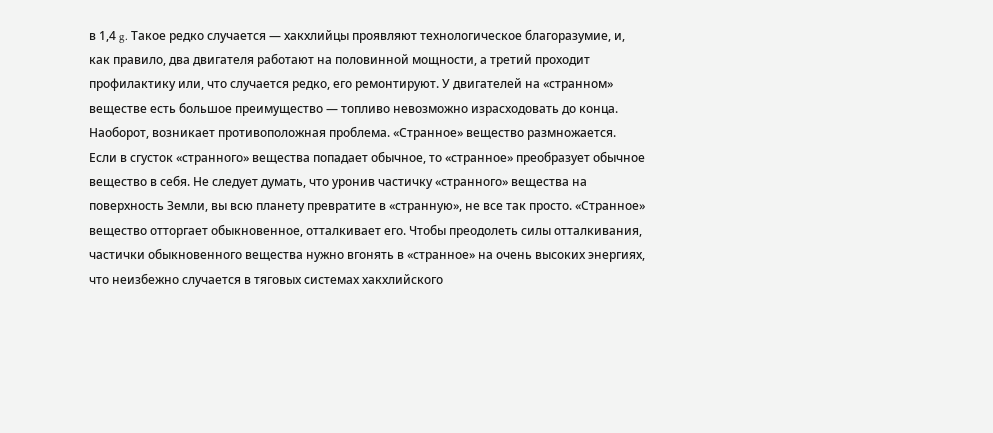в 1,4 g. Такое редко случается — хакхлийцы проявляют технологическое благоразумие, и, как правило, два двигателя работают на половинной мощности, а третий проходит профилактику или, что случается редко, его ремонтируют. У двигателей на «странном» веществе есть большое преимущество — топливо невозможно израсходовать до конца. Наоборот, возникает противоположная проблема. «Странное» вещество размножается. Если в сгусток «странного» вещества попадает обычное, то «странное» преобразует обычное вещество в себя. Не следует думать, что уронив частичку «странного» вещества на поверхность Земли, вы всю планету превратите в «странную», не все так просто. «Странное» вещество отторгает обыкновенное, отталкивает его. Чтобы преодолеть силы отталкивания, частички обыкновенного вещества нужно вгонять в «странное» на очень высоких энергиях, что неизбежно случается в тяговых системах хакхлийского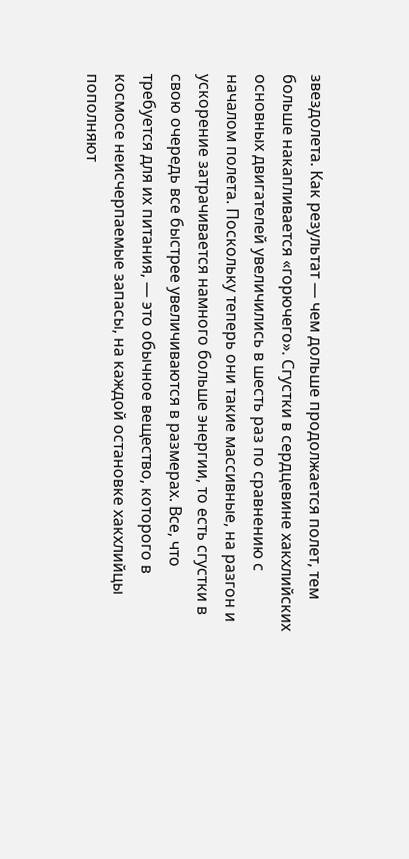звездолета. Как результат — чем дольше продолжается полет, тем больше накапливается «горючего». Сгустки в сердцевине хакхлийских основных двигателей увеличились в шесть раз по сравнению с началом полета. Поскольку теперь они такие массивные, на разгон и ускорение затрачивается намного больше энергии, то есть сгустки в свою очередь все быстрее увеличиваются в размерах. Все, что требуется для их питания, — это обычное вещество, которого в космосе неисчерпаемые запасы, на каждой остановке хакхлийцы пополняют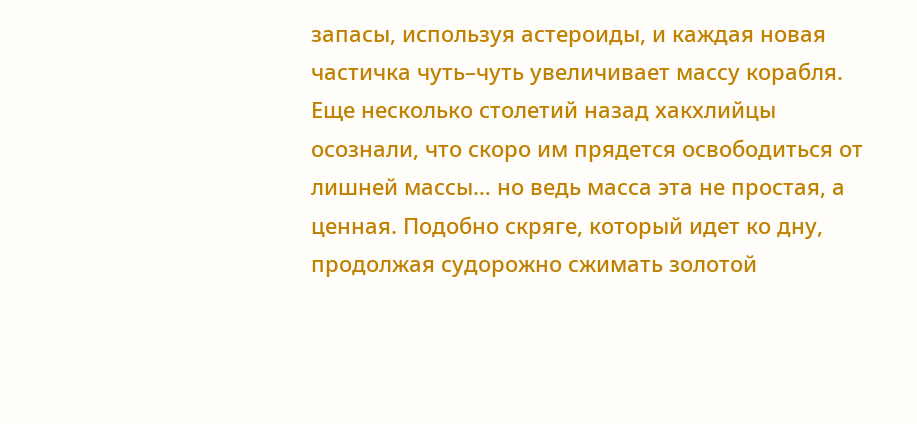запасы, используя астероиды, и каждая новая частичка чуть–чуть увеличивает массу корабля. Еще несколько столетий назад хакхлийцы осознали, что скоро им прядется освободиться от лишней массы… но ведь масса эта не простая, а ценная. Подобно скряге, который идет ко дну, продолжая судорожно сжимать золотой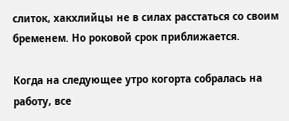слиток, хакхлийцы не в силах расстаться со своим бременем. Но роковой срок приближается.

Когда на следующее утро когорта собралась на работу, все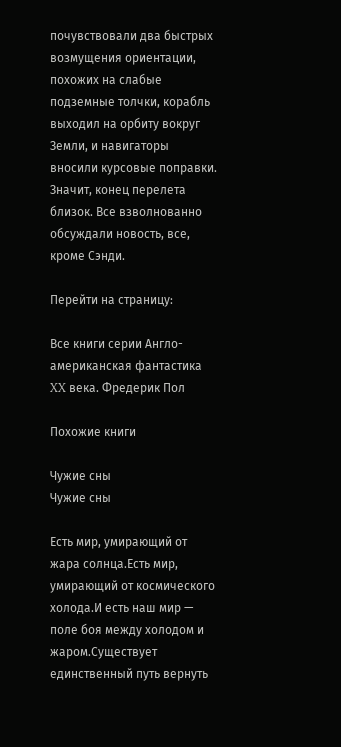почувствовали два быстрых возмущения ориентации, похожих на слабые подземные толчки, корабль выходил на орбиту вокруг Земли, и навигаторы вносили курсовые поправки. Значит, конец перелета близок. Все взволнованно обсуждали новость, все, кроме Сэнди.

Перейти на страницу:

Все книги серии Англо-американская фантастика XX века. Фредерик Пол

Похожие книги

Чужие сны
Чужие сны

Есть мир, умирающий от жара солнца.Есть мир, умирающий от космического холода.И есть наш мир — поле боя между холодом и жаром.Существует единственный путь вернуть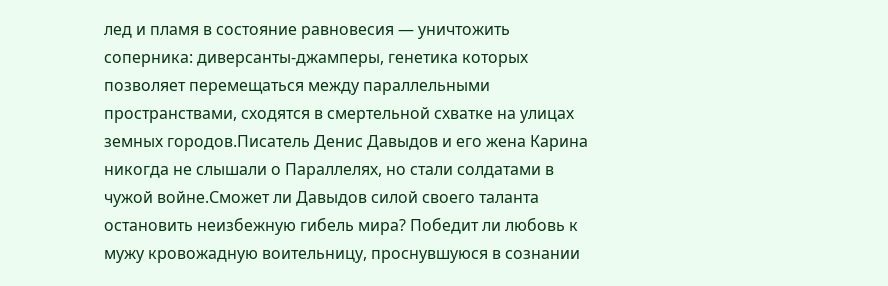лед и пламя в состояние равновесия — уничтожить соперника: диверсанты-джамперы, генетика которых позволяет перемещаться между параллельными пространствами, сходятся в смертельной схватке на улицах земных городов.Писатель Денис Давыдов и его жена Карина никогда не слышали о Параллелях, но стали солдатами в чужой войне.Сможет ли Давыдов силой своего таланта остановить неизбежную гибель мира? Победит ли любовь к мужу кровожадную воительницу, проснувшуюся в сознании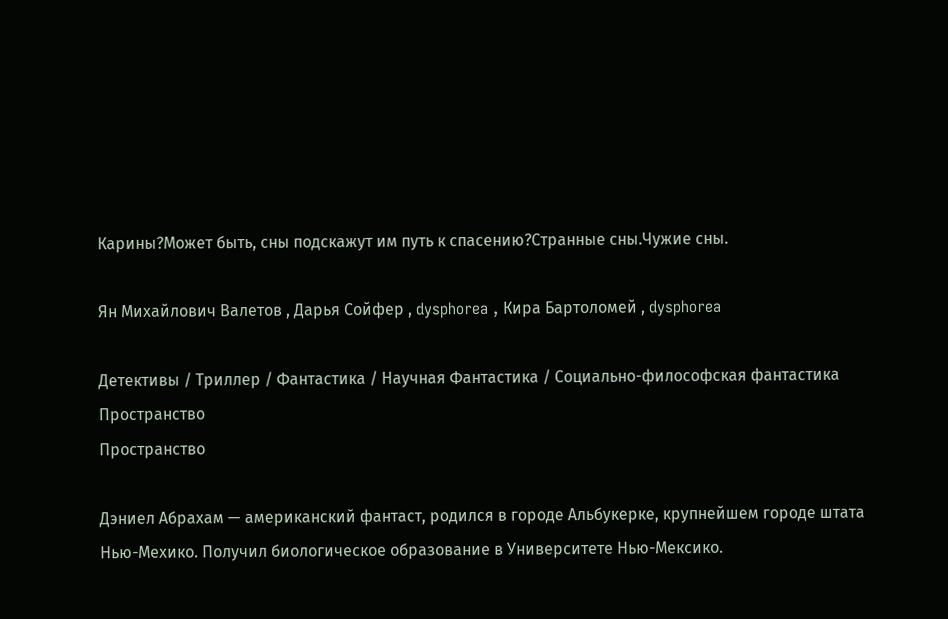Карины?Может быть, сны подскажут им путь к спасению?Странные сны.Чужие сны.

Ян Михайлович Валетов , Дарья Сойфер , dysphorea , Кира Бартоломей , dysphorea

Детективы / Триллер / Фантастика / Научная Фантастика / Социально-философская фантастика
Пространство
Пространство

Дэниел Абрахам — американский фантаст, родился в городе Альбукерке, крупнейшем городе штата Нью-Мехико. Получил биологическое образование в Университете Нью-Мексико.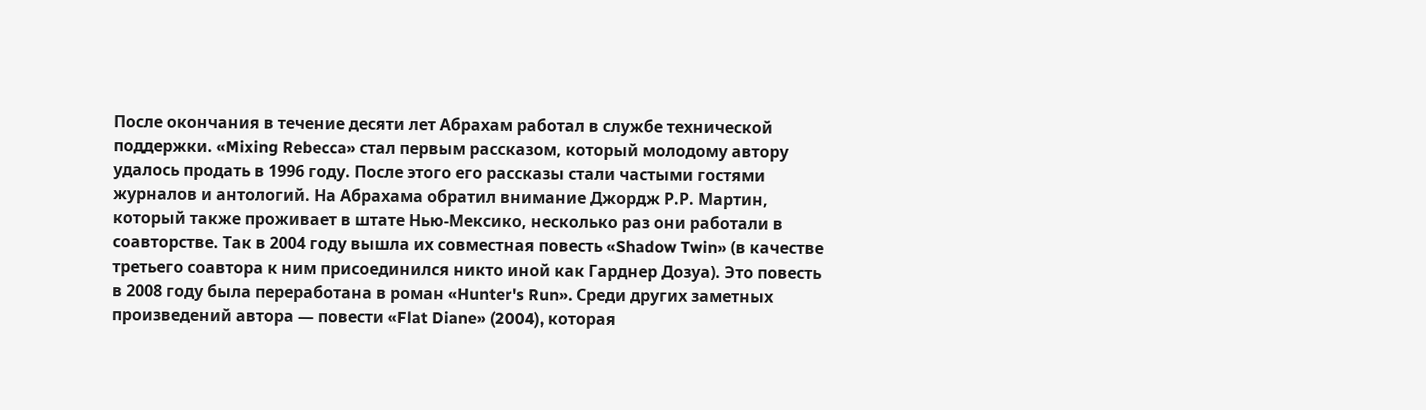После окончания в течение десяти лет Абрахам работал в службе технической поддержки. «Mixing Rebecca» стал первым рассказом, который молодому автору удалось продать в 1996 году. После этого его рассказы стали частыми гостями журналов и антологий. На Абрахама обратил внимание Джордж Р.Р. Мартин, который также проживает в штате Нью-Мексико, несколько раз они работали в соавторстве. Так в 2004 году вышла их совместная повесть «Shadow Twin» (в качестве третьего соавтора к ним присоединился никто иной как Гарднер Дозуа). Это повесть в 2008 году была переработана в роман «Hunter's Run». Среди других заметных произведений автора — повести «Flat Diane» (2004), которая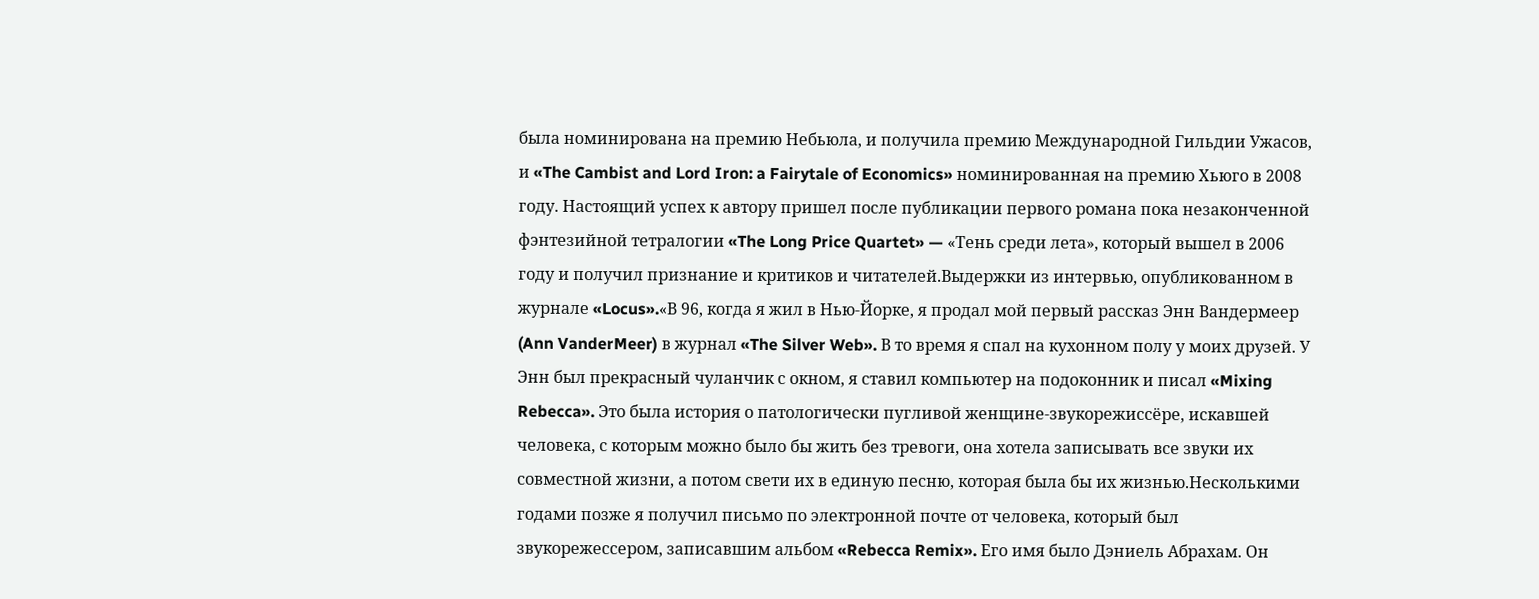была номинирована на премию Небьюла, и получила премию Международной Гильдии Ужасов, и «The Cambist and Lord Iron: a Fairytale of Economics» номинированная на премию Хьюго в 2008 году. Настоящий успех к автору пришел после публикации первого романа пока незаконченной фэнтезийной тетралогии «The Long Price Quartet» — «Тень среди лета», который вышел в 2006 году и получил признание и критиков и читателей.Выдержки из интервью, опубликованном в журнале «Locus».«В 96, когда я жил в Нью-Йорке, я продал мой первый рассказ Энн Вандермеер (Ann VanderMeer) в журнал «The Silver Web». В то время я спал на кухонном полу у моих друзей. У Энн был прекрасный чуланчик с окном, я ставил компьютер на подоконник и писал «Mixing Rebecca». Это была история о патологически пугливой женщине-звукорежиссёре, искавшей человека, с которым можно было бы жить без тревоги, она хотела записывать все звуки их совместной жизни, а потом свети их в единую песню, которая была бы их жизнью.Несколькими годами позже я получил письмо по электронной почте от человека, который был звукорежессером, записавшим альбом «Rebecca Remix». Его имя было Дэниель Абрахам. Он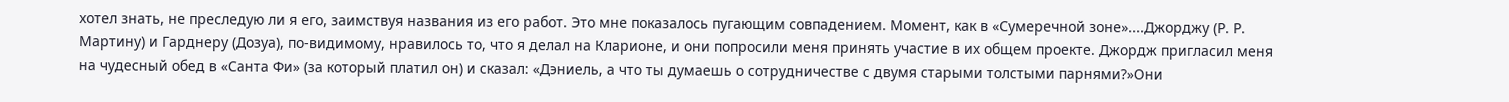хотел знать, не преследую ли я его, заимствуя названия из его работ. Это мне показалось пугающим совпадением. Момент, как в «Сумеречной зоне»....Джорджу (Р. Р. Мартину) и Гарднеру (Дозуа), по-видимому, нравилось то, что я делал на Кларионе, и они попросили меня принять участие в их общем проекте. Джордж пригласил меня на чудесный обед в «Санта Фи» (за который платил он) и сказал: «Дэниель, а что ты думаешь о сотрудничестве с двумя старыми толстыми парнями?»Они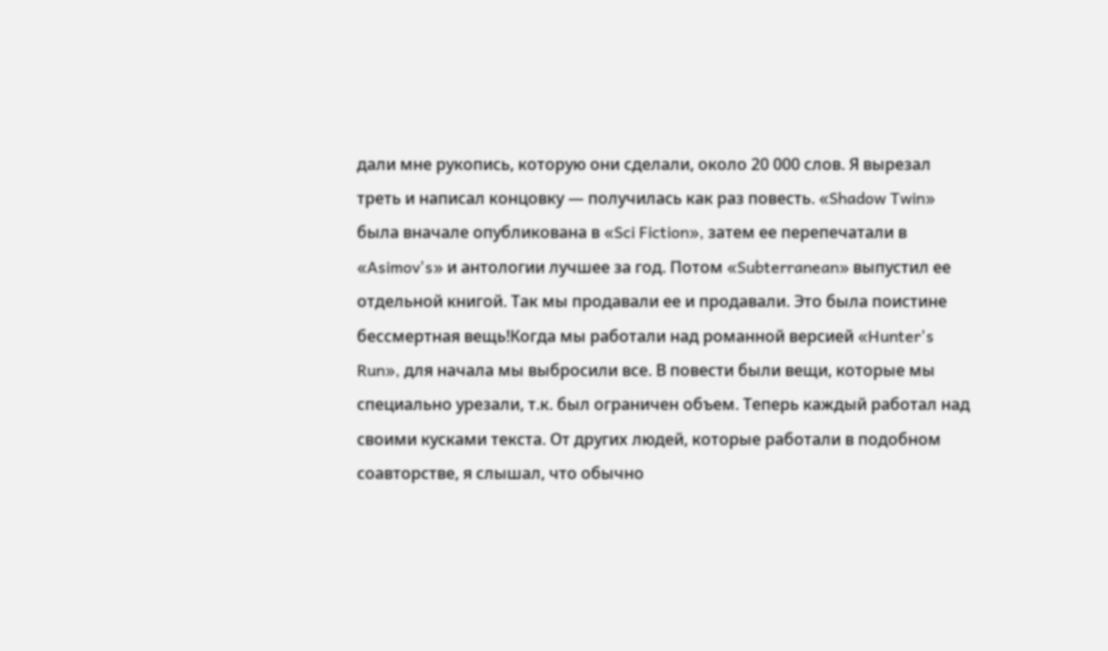дали мне рукопись, которую они сделали, около 20 000 слов. Я вырезал треть и написал концовку — получилась как раз повесть. «Shadow Twin» была вначале опубликована в «Sci Fiction», затем ее перепечатали в «Asimov's» и антологии лучшее за год. Потом «Subterranean» выпустил ее отдельной книгой. Так мы продавали ее и продавали. Это была поистине бессмертная вещь!Когда мы работали над романной версией «Hunter's Run», для начала мы выбросили все. В повести были вещи, которые мы специально урезали, т.к. был ограничен объем. Теперь каждый работал над своими кусками текста. От других людей, которые работали в подобном соавторстве, я слышал, что обычно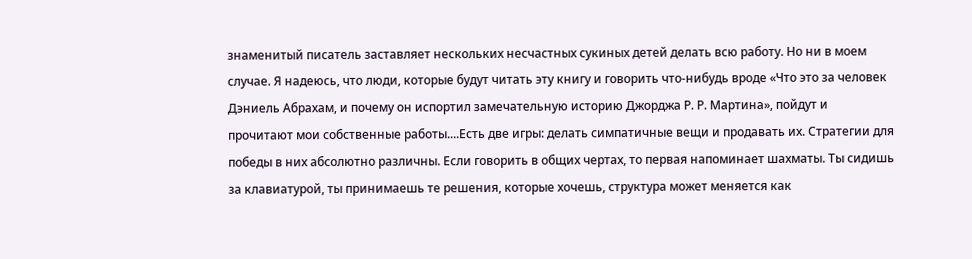знаменитый писатель заставляет нескольких несчастных сукиных детей делать всю работу. Но ни в моем случае. Я надеюсь, что люди, которые будут читать эту книгу и говорить что-нибудь вроде «Что это за человек Дэниель Абрахам, и почему он испортил замечательную историю Джорджа Р. Р. Мартина», пойдут и прочитают мои собственные работы....Есть две игры: делать симпатичные вещи и продавать их. Стратегии для победы в них абсолютно различны. Если говорить в общих чертах, то первая напоминает шахматы. Ты сидишь за клавиатурой, ты принимаешь те решения, которые хочешь, структура может меняется как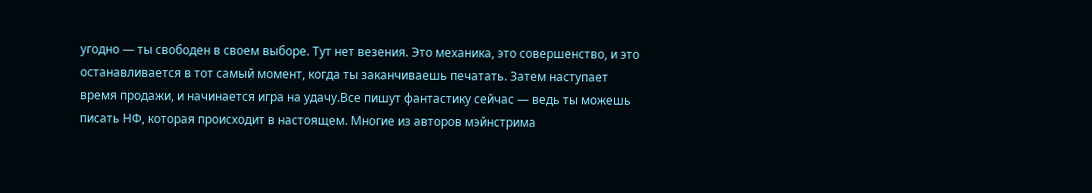угодно — ты свободен в своем выборе. Тут нет везения. Это механика, это совершенство, и это останавливается в тот самый момент, когда ты заканчиваешь печатать. Затем наступает время продажи, и начинается игра на удачу.Все пишут фантастику сейчас — ведь ты можешь писать НФ, которая происходит в настоящем. Многие из авторов мэйнстрима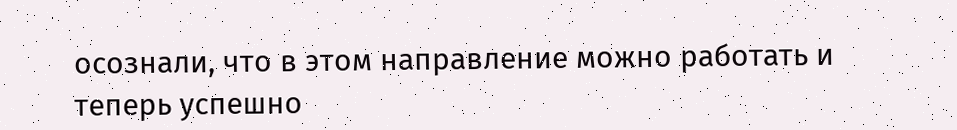осознали, что в этом направление можно работать и теперь успешно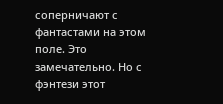соперничают с фантастами на этом поле. Это замечательно. Но с фэнтези этот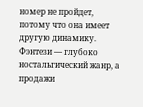номер не пройдет, потому что она имеет другую динамику. Фэнтези — глубоко ностальгический жанр, а продажи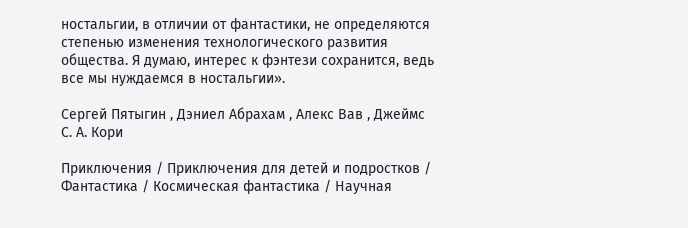ностальгии, в отличии от фантастики, не определяются степенью изменения технологического развития общества. Я думаю, интерес к фэнтези сохранится, ведь все мы нуждаемся в ностальгии».

Сергей Пятыгин , Дэниел Абрахам , Алекс Вав , Джеймс С. А. Кори

Приключения / Приключения для детей и подростков / Фантастика / Космическая фантастика / Научная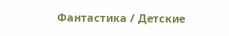Фантастика / Детские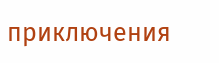приключения